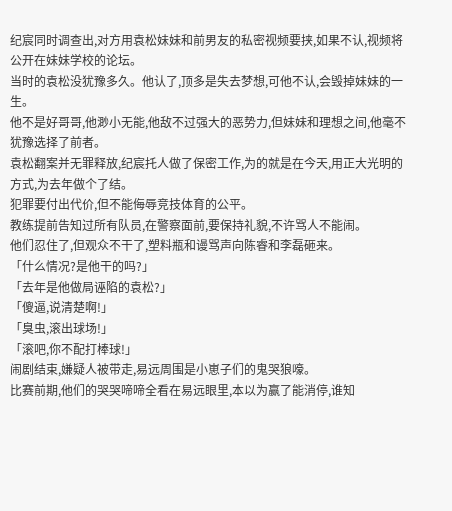纪宸同时调查出,对方用袁松妹妹和前男友的私密视频要挟,如果不认,视频将公开在妹妹学校的论坛。
当时的袁松没犹豫多久。他认了,顶多是失去梦想,可他不认,会毁掉妹妹的一生。
他不是好哥哥,他渺小无能,他敌不过强大的恶势力,但妹妹和理想之间,他毫不犹豫选择了前者。
袁松翻案并无罪释放,纪宸托人做了保密工作,为的就是在今天,用正大光明的方式,为去年做个了结。
犯罪要付出代价,但不能侮辱竞技体育的公平。
教练提前告知过所有队员,在警察面前,要保持礼貌,不许骂人不能闹。
他们忍住了,但观众不干了,塑料瓶和谩骂声向陈睿和李磊砸来。
「什么情况?是他干的吗?」
「去年是他做局诬陷的袁松?」
「傻逼,说清楚啊!」
「臭虫,滚出球场!」
「滚吧,你不配打棒球!」
闹剧结束,嫌疑人被带走,易远周围是小崽子们的鬼哭狼嚎。
比赛前期,他们的哭哭啼啼全看在易远眼里,本以为赢了能消停,谁知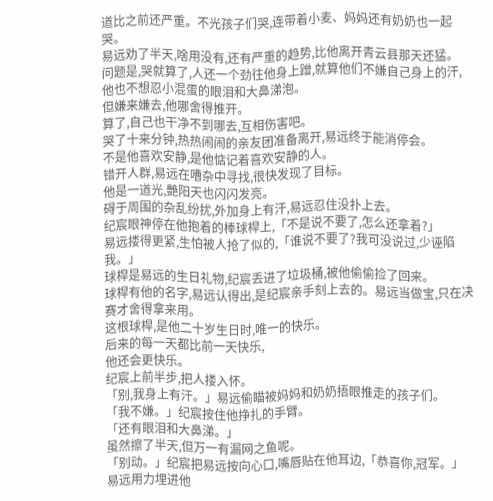道比之前还严重。不光孩子们哭,连带着小麦、妈妈还有奶奶也一起哭。
易远劝了半天,啥用没有,还有严重的趋势,比他离开青云县那天还猛。
问题是,哭就算了,人还一个劲往他身上蹭,就算他们不嫌自己身上的汗,他也不想忍小混蛋的眼泪和大鼻涕泡。
但嫌来嫌去,他哪舍得推开。
算了,自己也干净不到哪去,互相伤害吧。
哭了十来分钟,热热闹闹的亲友团准备离开,易远终于能消停会。
不是他喜欢安静,是他惦记着喜欢安静的人。
错开人群,易远在嘈杂中寻找,很快发现了目标。
他是一道光,艷阳天也闪闪发亮。
碍于周围的杂乱纷扰,外加身上有汗,易远忍住没扑上去。
纪宸眼神停在他抱着的棒球桿上,「不是说不要了,怎么还拿着?」
易远搂得更紧,生怕被人抢了似的,「谁说不要了?我可没说过,少诬陷我。」
球桿是易远的生日礼物,纪宸丢进了垃圾桶,被他偷偷捡了回来。
球桿有他的名字,易远认得出,是纪宸亲手刻上去的。易远当做宝,只在决赛才舍得拿来用。
这根球桿,是他二十岁生日时,唯一的快乐。
后来的每一天都比前一天快乐,
他还会更快乐。
纪宸上前半步,把人搂入怀。
「别,我身上有汗。」易远偷瞄被妈妈和奶奶捂眼推走的孩子们。
「我不嫌。」纪宸按住他挣扎的手臂。
「还有眼泪和大鼻涕。」
虽然擦了半天,但万一有漏网之鱼呢。
「别动。」纪宸把易远按向心口,嘴唇贴在他耳边,「恭喜你,冠军。」
易远用力埋进他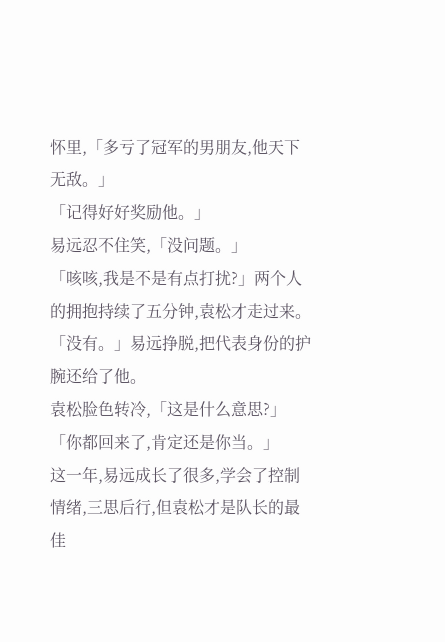怀里,「多亏了冠军的男朋友,他天下无敌。」
「记得好好奖励他。」
易远忍不住笑,「没问题。」
「咳咳,我是不是有点打扰?」两个人的拥抱持续了五分钟,袁松才走过来。
「没有。」易远挣脱,把代表身份的护腕还给了他。
袁松脸色转冷,「这是什么意思?」
「你都回来了,肯定还是你当。」
这一年,易远成长了很多,学会了控制情绪,三思后行,但袁松才是队长的最佳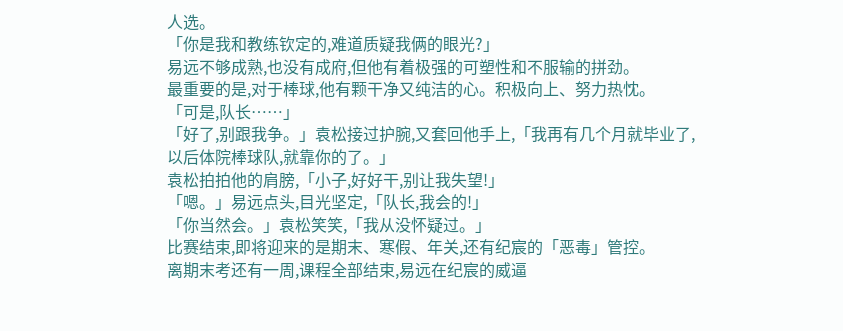人选。
「你是我和教练钦定的,难道质疑我俩的眼光?」
易远不够成熟,也没有成府,但他有着极强的可塑性和不服输的拼劲。
最重要的是,对于棒球,他有颗干净又纯洁的心。积极向上、努力热忱。
「可是,队长……」
「好了,别跟我争。」袁松接过护腕,又套回他手上,「我再有几个月就毕业了,以后体院棒球队,就靠你的了。」
袁松拍拍他的肩膀,「小子,好好干,别让我失望!」
「嗯。」易远点头,目光坚定,「队长,我会的!」
「你当然会。」袁松笑笑,「我从没怀疑过。」
比赛结束,即将迎来的是期末、寒假、年关,还有纪宸的「恶毒」管控。
离期末考还有一周,课程全部结束,易远在纪宸的威逼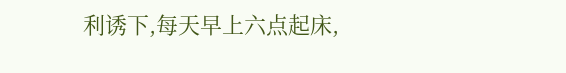利诱下,每天早上六点起床,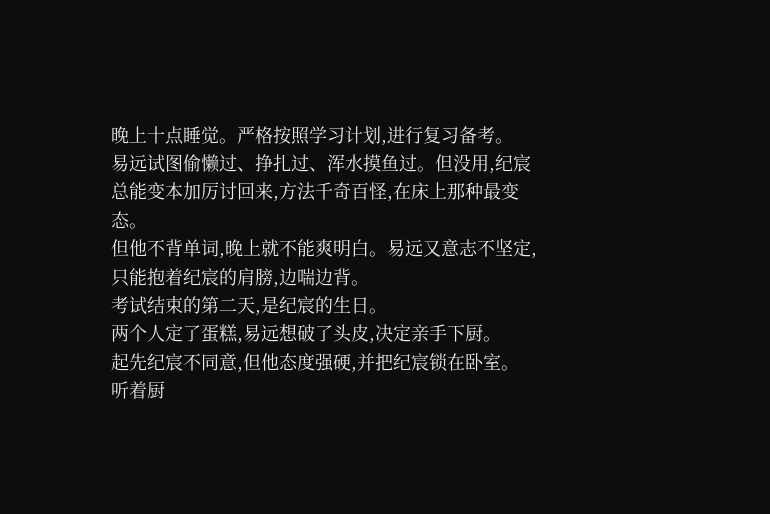晚上十点睡觉。严格按照学习计划,进行复习备考。
易远试图偷懒过、挣扎过、浑水摸鱼过。但没用,纪宸总能变本加厉讨回来,方法千奇百怪,在床上那种最变态。
但他不背单词,晚上就不能爽明白。易远又意志不坚定,只能抱着纪宸的肩膀,边喘边背。
考试结束的第二天,是纪宸的生日。
两个人定了蛋糕,易远想破了头皮,决定亲手下厨。
起先纪宸不同意,但他态度强硬,并把纪宸锁在卧室。
听着厨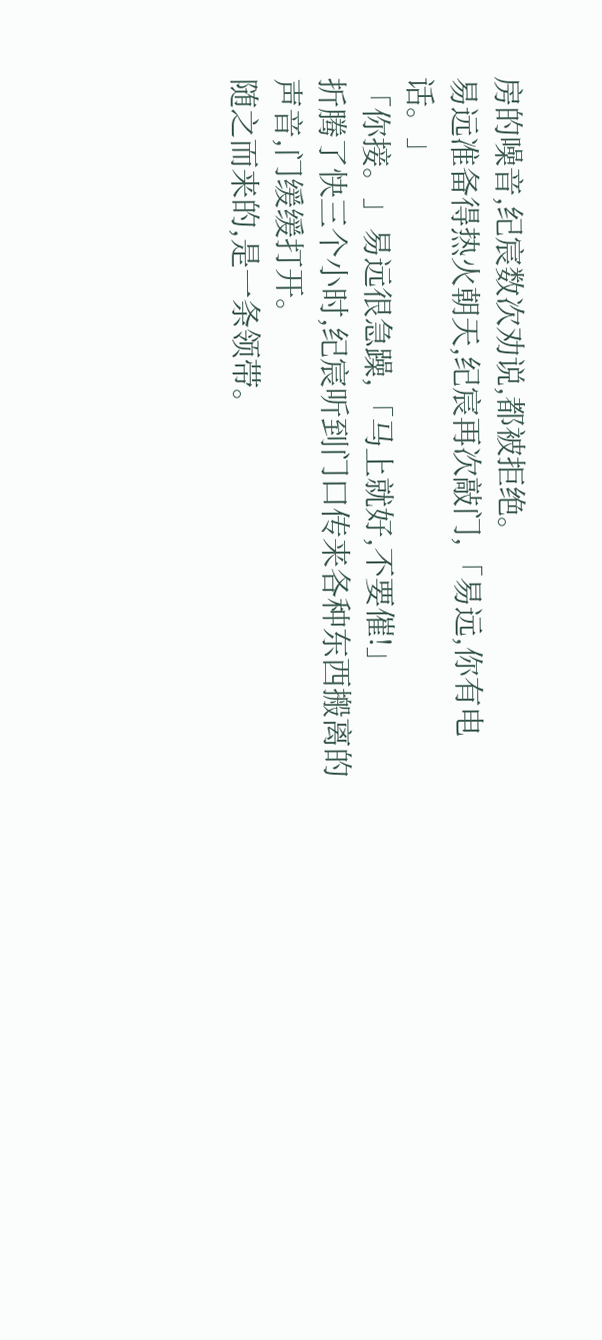房的噪音,纪宸数次劝说,都被拒绝。
易远准备得热火朝天,纪宸再次敲门,「易远,你有电话。」
「你接。」易远很急躁,「马上就好,不要催!」
折腾了快三个小时,纪宸听到门口传来各种东西搬离的声音,门缓缓打开。
随之而来的,是一条领带。